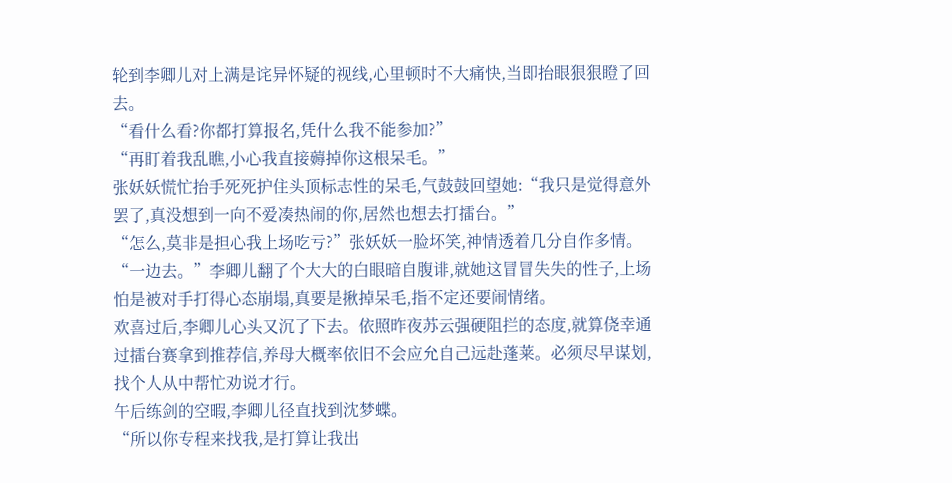轮到李卿儿对上满是诧异怀疑的视线,心里顿时不大痛快,当即抬眼狠狠瞪了回去。
“看什么看?你都打算报名,凭什么我不能参加?”
“再盯着我乱瞧,小心我直接薅掉你这根呆毛。”
张妖妖慌忙抬手死死护住头顶标志性的呆毛,气鼓鼓回望她:“我只是觉得意外罢了,真没想到一向不爱凑热闹的你,居然也想去打擂台。”
“怎么,莫非是担心我上场吃亏?”张妖妖一脸坏笑,神情透着几分自作多情。
“一边去。”李卿儿翻了个大大的白眼暗自腹诽,就她这冒冒失失的性子,上场怕是被对手打得心态崩塌,真要是揪掉呆毛,指不定还要闹情绪。
欢喜过后,李卿儿心头又沉了下去。依照昨夜苏云强硬阻拦的态度,就算侥幸通过擂台赛拿到推荐信,养母大概率依旧不会应允自己远赴蓬莱。必须尽早谋划,找个人从中帮忙劝说才行。
午后练剑的空暇,李卿儿径直找到沈梦蝶。
“所以你专程来找我,是打算让我出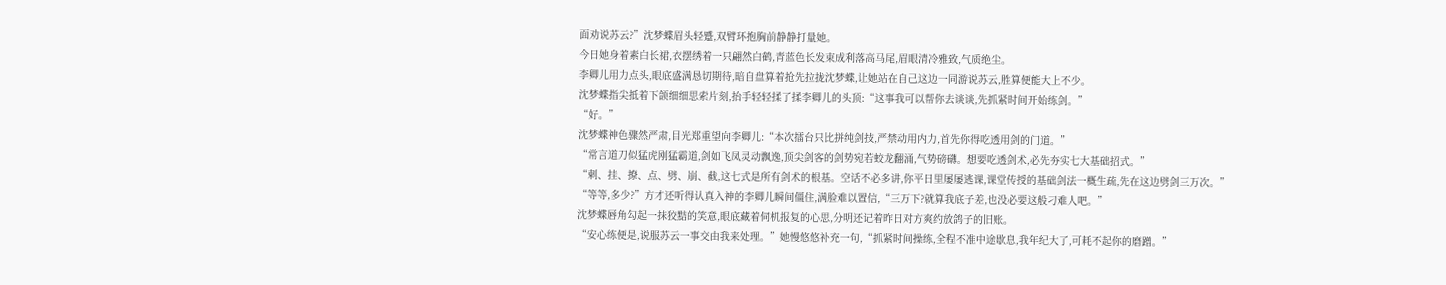面劝说苏云?”沈梦蝶眉头轻蹙,双臂环抱胸前静静打量她。
今日她身着素白长裙,衣摆绣着一只翩然白鹤,青蓝色长发束成利落高马尾,眉眼清冷雅致,气质绝尘。
李卿儿用力点头,眼底盛满恳切期待,暗自盘算着抢先拉拢沈梦蝶,让她站在自己这边一同游说苏云,胜算便能大上不少。
沈梦蝶指尖抵着下颌细细思索片刻,抬手轻轻揉了揉李卿儿的头顶:“这事我可以帮你去谈谈,先抓紧时间开始练剑。”
“好。”
沈梦蝶神色骤然严肃,目光郑重望向李卿儿:“本次擂台只比拼纯剑技,严禁动用内力,首先你得吃透用剑的门道。”
“常言道刀似猛虎刚猛霸道,剑如飞凤灵动飘逸,顶尖剑客的剑势宛若蛟龙翻涌,气势磅礴。想要吃透剑术,必先夯实七大基础招式。”
“刺、挂、撩、点、劈、崩、截,这七式是所有剑术的根基。空话不必多讲,你平日里屡屡逃课,课堂传授的基础剑法一概生疏,先在这边劈剑三万次。”
“等等,多少?”方才还听得认真入神的李卿儿瞬间僵住,满脸难以置信,“三万下?就算我底子差,也没必要这般刁难人吧。”
沈梦蝶唇角勾起一抹狡黠的笑意,眼底藏着伺机报复的心思,分明还记着昨日对方爽约放鸽子的旧账。
“安心练便是,说服苏云一事交由我来处理。”她慢悠悠补充一句,“抓紧时间操练,全程不准中途歇息,我年纪大了,可耗不起你的磨蹭。”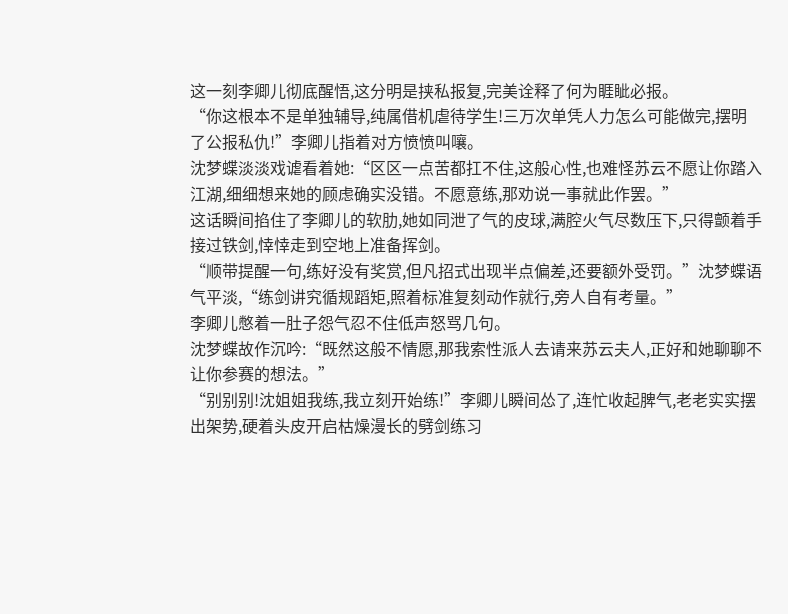这一刻李卿儿彻底醒悟,这分明是挟私报复,完美诠释了何为睚眦必报。
“你这根本不是单独辅导,纯属借机虐待学生!三万次单凭人力怎么可能做完,摆明了公报私仇!”李卿儿指着对方愤愤叫嚷。
沈梦蝶淡淡戏谑看着她:“区区一点苦都扛不住,这般心性,也难怪苏云不愿让你踏入江湖,细细想来她的顾虑确实没错。不愿意练,那劝说一事就此作罢。”
这话瞬间掐住了李卿儿的软肋,她如同泄了气的皮球,满腔火气尽数压下,只得颤着手接过铁剑,悻悻走到空地上准备挥剑。
“顺带提醒一句,练好没有奖赏,但凡招式出现半点偏差,还要额外受罚。”沈梦蝶语气平淡,“练剑讲究循规蹈矩,照着标准复刻动作就行,旁人自有考量。”
李卿儿憋着一肚子怨气忍不住低声怒骂几句。
沈梦蝶故作沉吟:“既然这般不情愿,那我索性派人去请来苏云夫人,正好和她聊聊不让你参赛的想法。”
“别别别!沈姐姐我练,我立刻开始练!”李卿儿瞬间怂了,连忙收起脾气,老老实实摆出架势,硬着头皮开启枯燥漫长的劈剑练习